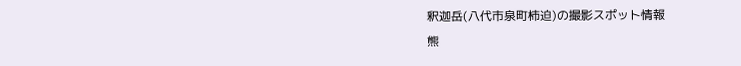釈迦岳(八代市泉町柿迫)の撮影スポット情報
熊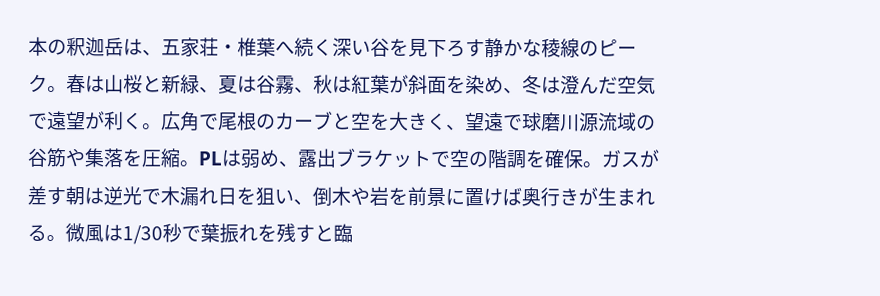本の釈迦岳は、五家荘・椎葉へ続く深い谷を見下ろす静かな稜線のピーク。春は山桜と新緑、夏は谷霧、秋は紅葉が斜面を染め、冬は澄んだ空気で遠望が利く。広角で尾根のカーブと空を大きく、望遠で球磨川源流域の谷筋や集落を圧縮。PLは弱め、露出ブラケットで空の階調を確保。ガスが差す朝は逆光で木漏れ日を狙い、倒木や岩を前景に置けば奥行きが生まれる。微風は1/30秒で葉振れを残すと臨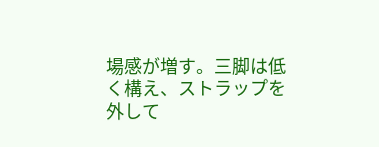場感が増す。三脚は低く構え、ストラップを外して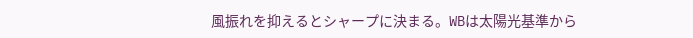風振れを抑えるとシャープに決まる。WBは太陽光基準から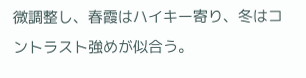微調整し、春霞はハイキー寄り、冬はコントラスト強めが似合う。